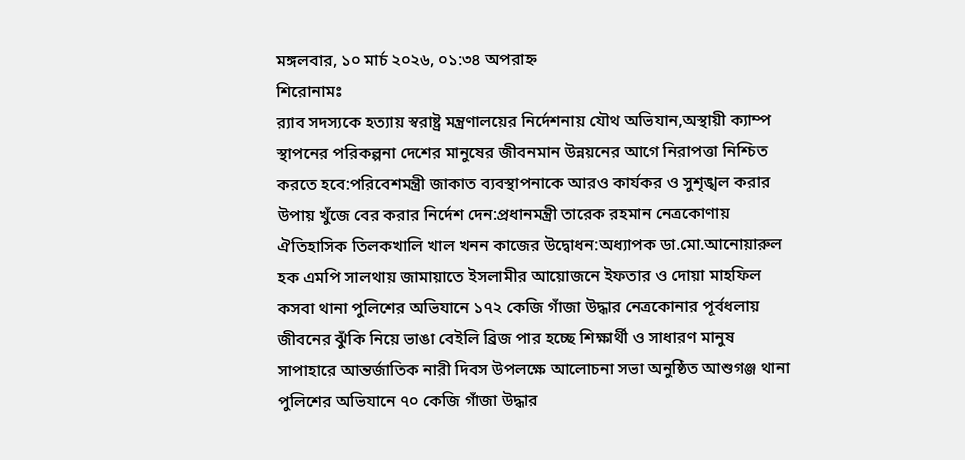মঙ্গলবার, ১০ মার্চ ২০২৬, ০১:৩৪ অপরাহ্ন
শিরোনামঃ
র‍্যাব সদস্যকে হত্যায় স্বরাষ্ট্র মন্ত্রণালয়ের নির্দেশনায় যৌথ অভিযান,অস্থায়ী ক্যাম্প স্থাপনের পরিকল্পনা দেশের মানুষের জীবনমান উন্নয়নের আগে নিরাপত্তা নিশ্চিত করতে হবে:পরিবেশমন্ত্রী জাকাত ব্যবস্থাপনাকে আরও কার্যকর ও সুশৃঙ্খল করার উপায় খুঁজে বের করার নির্দেশ দেন:প্রধানমন্ত্রী তারেক রহমান নেত্রকোণায় ঐতিহাসিক তিলকখালি খাল খনন কাজের উদ্বোধন:অধ্যাপক ডা.মো.আনোয়ারুল হক এমপি সালথায় জামায়াতে ইসলামীর আয়োজনে ইফতার ও দোয়া মাহফিল কসবা থানা পুলিশের অভিযানে ১৭২ কেজি গাঁজা উদ্ধার নেত্রকোনার পূর্বধলায় জীবনের ঝুঁকি নিয়ে ভাঙা বেইলি ব্রিজ পার হচ্ছে শিক্ষার্থী ও সাধারণ মানুষ সাপাহারে আন্তর্জাতিক নারী দিবস উপলক্ষে আলোচনা সভা অনুষ্ঠিত আশুগঞ্জ থানা পুলিশের অভিযানে ৭০ কেজি গাঁজা উদ্ধার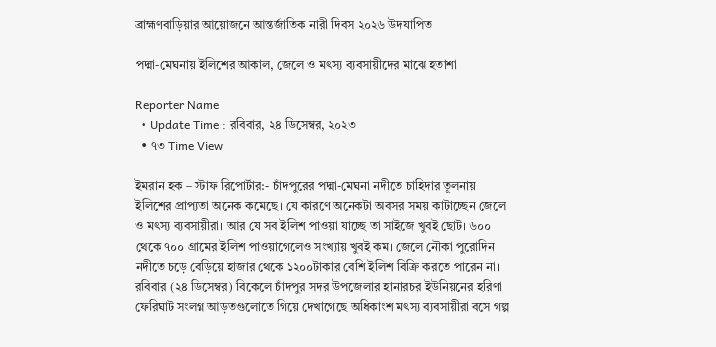ব্রাহ্মণবাড়িয়ার আয়োজনে আন্তর্জাতিক নারী দিবস ২০২৬ উদযাপিত

পদ্মা-মেঘনায় ইলিশের আকাল, জেলে ও মৎস্য ব্যবসায়ীদের মাঝে হতাশা

Reporter Name
  • Update Time : রবিবার, ২৪ ডিসেম্বর, ২০২৩
  • ৭৩ Time View

ইমরান হক – স্টাফ রিপোর্টার:- চাঁদপুরের পদ্মা-মেঘনা নদীতে চাহিদার তূলনায় ইলিশের প্রাপ্যতা অনেক কমেছে। যে কারণে অনেকটা অবসর সময় কাটাচ্ছেন জেলে ও মৎস্য ব্যবসায়ীরা। আর যে সব ইলিশ পাওয়া যাচ্ছে তা সাইজে খুবই ছোট। ৬০০ থেকে ৭০০ গ্রামের ইলিশ পাওয়াগেলেও সংখ্যায় খুবই কম। জেলে নৌকা পুরোদিন নদীতে চড়ে বেড়িয়ে হাজার থেকে ১২০০টাকার বেশি ইলিশ বিক্রি করতে পারেন না। রবিবার (২৪ ডিসেম্বর) বিকেলে চাঁদপুর সদর উপজেলার হানারচর ইউনিয়নের হরিণা ফেরিঘাট সংলগ্ন আড়তগুলোতে গিয়ে দেখাগেছে অধিকাংশ মৎস্য ব্যবসায়ীরা বসে গল্প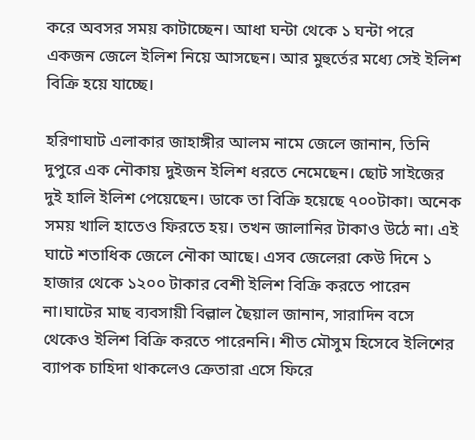করে অবসর সময় কাটাচ্ছেন। আধা ঘন্টা থেকে ১ ঘন্টা পরে একজন জেলে ইলিশ নিয়ে আসছেন। আর মুহুর্তের মধ্যে সেই ইলিশ বিক্রি হয়ে যাচ্ছে।

হরিণাঘাট এলাকার জাহাঙ্গীর আলম নামে জেলে জানান, তিনি দুপুরে এক নৌকায় দুইজন ইলিশ ধরতে নেমেছেন। ছোট সাইজের দুই হালি ইলিশ পেয়েছেন। ডাকে তা বিক্রি হয়েছে ৭০০টাকা। অনেক সময় খালি হাতেও ফিরতে হয়। তখন জালানির টাকাও উঠে না। এই ঘাটে শতাধিক জেলে নৌকা আছে। এসব জেলেরা কেউ দিনে ১ হাজার থেকে ১২০০ টাকার বেশী ইলিশ বিক্রি করতে পারেন না।ঘাটের মাছ ব্যবসায়ী বিল্লাল ছৈয়াল জানান, সারাদিন বসে থেকেও ইলিশ বিক্রি করতে পারেননি। শীত মৌসুম হিসেবে ইলিশের ব্যাপক চাহিদা থাকলেও ক্রেতারা এসে ফিরে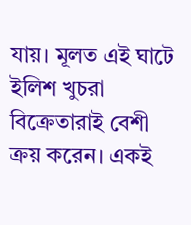যায়। মূলত এই ঘাটে ইলিশ খুচরা বিক্রেতারাই বেশী ক্রয় করেন। একই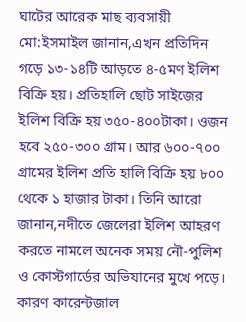ঘাটের আরেক মাছ ব্যবসায়ী মো:ইসমাইল জানান,এখন প্রতিদিন গড়ে ১৩-১৪টি আড়তে ৪-৫মণ ইলিশ বিক্রি হয়। প্রতিহালি ছোট সাইজের ইলিশ বিক্রি হয় ৩৫০-৪০০টাকা। ওজন হবে ২৫০-৩০০ গ্রাম। আর ৬০০-৭০০ গ্রামের ইলিশ প্রতি হালি বিক্রি হয় ৮০০ থেকে ১ হাজার টাকা। তিনি আরো জানান,নদীতে জেলেরা ইলিশ আহরণ করতে নামলে অনেক সময় নৌ-পুলিশ ও কোস্টগার্ডের অভিযানের মুখে পড়ে। কারণ কারেন্টজাল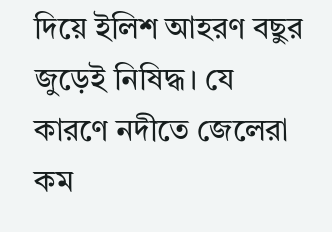দিয়ে ইলিশ আহরণ বছুর জুড়েই নিষিদ্ধ। যে কারণে নদীতে জেলেরা কম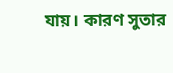যায়। কারণ সুতার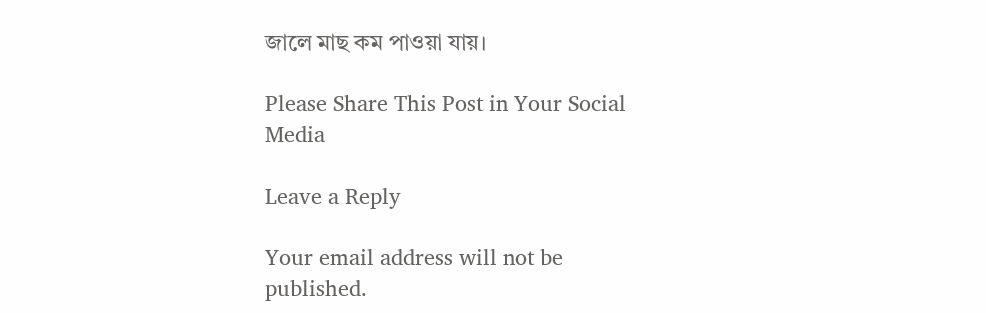জালে মাছ কম পাওয়া যায়।

Please Share This Post in Your Social Media

Leave a Reply

Your email address will not be published.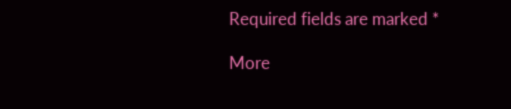Required fields are marked *

More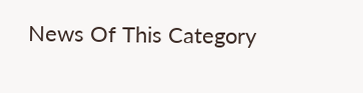News Of This Category